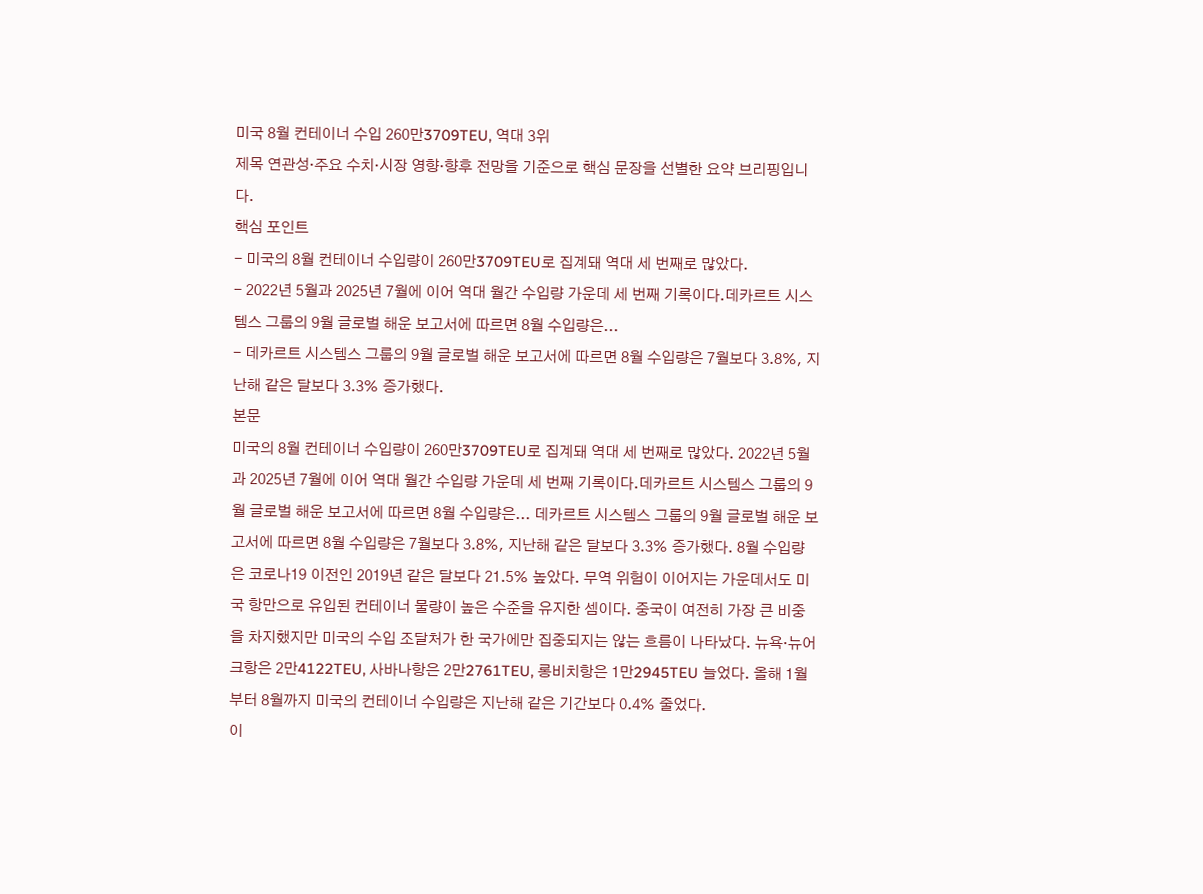미국 8월 컨테이너 수입 260만3709TEU, 역대 3위
제목 연관성·주요 수치·시장 영향·향후 전망을 기준으로 핵심 문장을 선별한 요약 브리핑입니다.
핵심 포인트
- 미국의 8월 컨테이너 수입량이 260만3709TEU로 집계돼 역대 세 번째로 많았다.
- 2022년 5월과 2025년 7월에 이어 역대 월간 수입량 가운데 세 번째 기록이다.데카르트 시스템스 그룹의 9월 글로벌 해운 보고서에 따르면 8월 수입량은...
- 데카르트 시스템스 그룹의 9월 글로벌 해운 보고서에 따르면 8월 수입량은 7월보다 3.8%, 지난해 같은 달보다 3.3% 증가했다.
본문
미국의 8월 컨테이너 수입량이 260만3709TEU로 집계돼 역대 세 번째로 많았다. 2022년 5월과 2025년 7월에 이어 역대 월간 수입량 가운데 세 번째 기록이다.데카르트 시스템스 그룹의 9월 글로벌 해운 보고서에 따르면 8월 수입량은... 데카르트 시스템스 그룹의 9월 글로벌 해운 보고서에 따르면 8월 수입량은 7월보다 3.8%, 지난해 같은 달보다 3.3% 증가했다. 8월 수입량은 코로나19 이전인 2019년 같은 달보다 21.5% 높았다. 무역 위험이 이어지는 가운데서도 미국 항만으로 유입된 컨테이너 물량이 높은 수준을 유지한 셈이다. 중국이 여전히 가장 큰 비중을 차지했지만 미국의 수입 조달처가 한 국가에만 집중되지는 않는 흐름이 나타났다. 뉴욕·뉴어크항은 2만4122TEU, 사바나항은 2만2761TEU, 롱비치항은 1만2945TEU 늘었다. 올해 1월부터 8월까지 미국의 컨테이너 수입량은 지난해 같은 기간보다 0.4% 줄었다.
이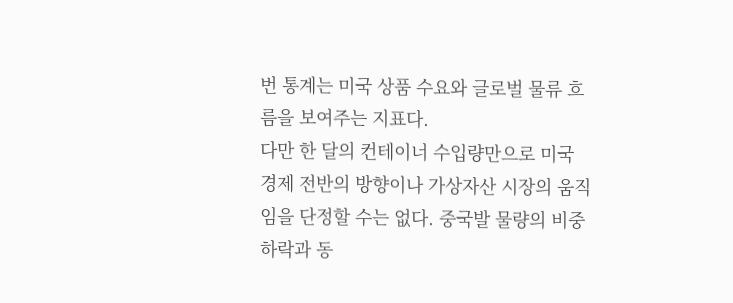번 통계는 미국 상품 수요와 글로벌 물류 흐름을 보여주는 지표다.
다만 한 달의 컨테이너 수입량만으로 미국 경제 전반의 방향이나 가상자산 시장의 움직임을 단정할 수는 없다. 중국발 물량의 비중 하락과 동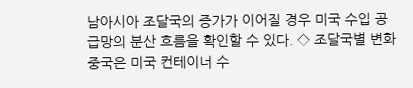남아시아 조달국의 증가가 이어질 경우 미국 수입 공급망의 분산 흐름을 확인할 수 있다. ◇ 조달국별 변화 중국은 미국 컨테이너 수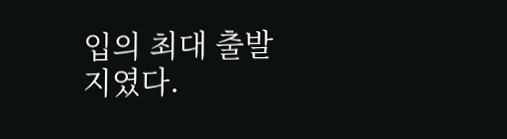입의 최대 출발지였다.